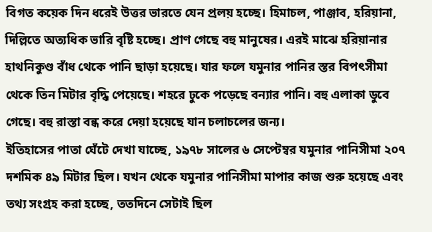বিগত কয়েক দিন ধরেই উত্তর ভারতে যেন প্রলয় হচ্ছে। হিমাচল, পাঞ্জাব, হরিয়ানা, দিল্লিতে অত্যধিক ভারি বৃষ্টি হচ্ছে। প্রাণ গেছে বহু মানুষের। এরই মাঝে হরিয়ানার হাথনিকুণ্ড বাঁধ থেকে পানি ছাড়া হয়েছে। যার ফলে যমুনার পানির স্তর বিপৎসীমা থেকে তিন মিটার বৃদ্ধি পেয়েছে। শহরে ঢুকে পড়েছে বন্যার পানি। বহু এলাকা ডুবে গেছে। বহু রাস্তা বন্ধ করে দেয়া হয়েছে যান চলাচলের জন্য।
ইতিহাসের পাতা ঘেঁটে দেখা যাচ্ছে, ১৯৭৮ সালের ৬ সেপ্টেম্বর যমুনার পানিসীমা ২০৭ দশমিক ৪৯ মিটার ছিল। যখন থেকে যমুনার পানিসীমা মাপার কাজ শুরু হয়েছে এবং তথ্য সংগ্রহ করা হচ্ছে, ততদিনে সেটাই ছিল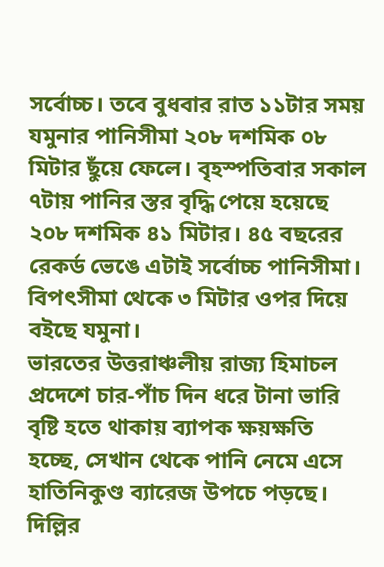সর্বোচ্চ। তবে বুধবার রাত ১১টার সময় যমুনার পানিসীমা ২০৮ দশমিক ০৮ মিটার ছুঁয়ে ফেলে। বৃহস্পতিবার সকাল ৭টায় পানির স্তর বৃদ্ধি পেয়ে হয়েছে ২০৮ দশমিক ৪১ মিটার। ৪৫ বছরের রেকর্ড ভেঙে এটাই সর্বোচ্চ পানিসীমা। বিপৎসীমা থেকে ৩ মিটার ওপর দিয়ে বইছে যমুনা।
ভারতের উত্তরাঞ্চলীয় রাজ্য হিমাচল প্রদেশে চার-পাঁচ দিন ধরে টানা ভারি বৃষ্টি হতে থাকায় ব্যাপক ক্ষয়ক্ষতি হচ্ছে, সেখান থেকে পানি নেমে এসে হাতিনিকুণ্ড ব্যারেজ উপচে পড়ছে।
দিল্লির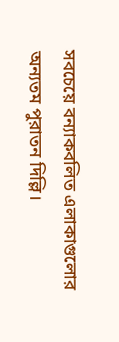সবচেয়ে বন্যাকবলিত এলাকাগুলোর অন্যতম পুরাতন দিল্লি।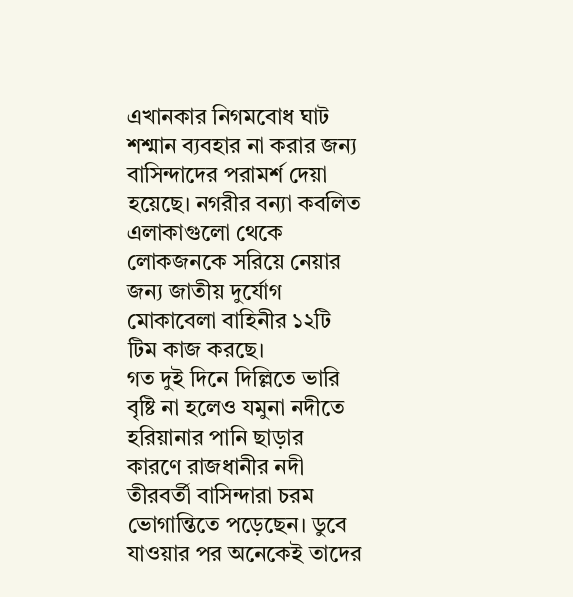এখানকার নিগমবোধ ঘাট শশ্মান ব্যবহার না করার জন্য বাসিন্দাদের পরামর্শ দেয়া হয়েছে। নগরীর বন্যা কবলিত এলাকাগুলো থেকে লোকজনকে সরিয়ে নেয়ার জন্য জাতীয় দুর্যোগ মোকাবেলা বাহিনীর ১২টি টিম কাজ করছে।
গত দুই দিনে দিল্লিতে ভারি বৃষ্টি না হলেও যমুনা নদীতে হরিয়ানার পানি ছাড়ার কারণে রাজধানীর নদী তীরবর্তী বাসিন্দারা চরম ভোগান্তিতে পড়েছেন। ডুবে যাওয়ার পর অনেকেই তাদের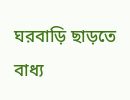ঘরবাড়ি ছাড়তে বাধ্য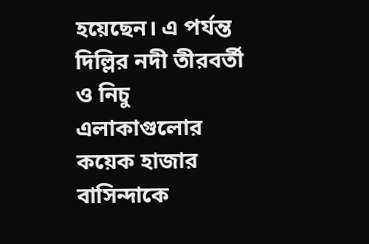হয়েছেন। এ পর্যন্ত দিল্লির নদী তীরবর্তী ও নিচু এলাকাগুলোর কয়েক হাজার বাসিন্দাকে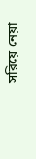সরিয়ে নেয়া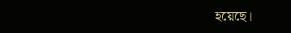হয়েছে।